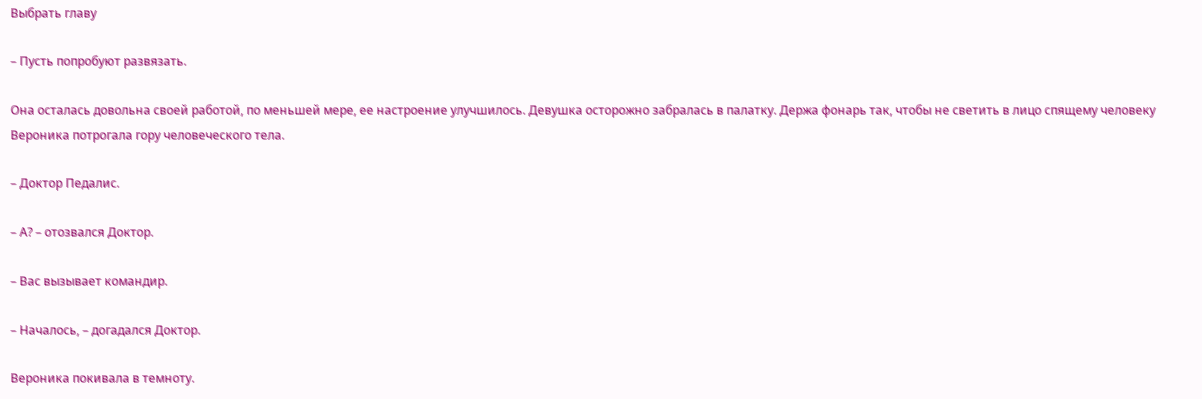Выбрать главу

– Пусть попробуют развязать.

Она осталась довольна своей работой, по меньшей мере, ее настроение улучшилось. Девушка осторожно забралась в палатку. Держа фонарь так, чтобы не светить в лицо спящему человеку Вероника потрогала гору человеческого тела.

– Доктор Педалис.

– А? – отозвался Доктор.

– Вас вызывает командир.

– Началось, – догадался Доктор.

Вероника покивала в темноту.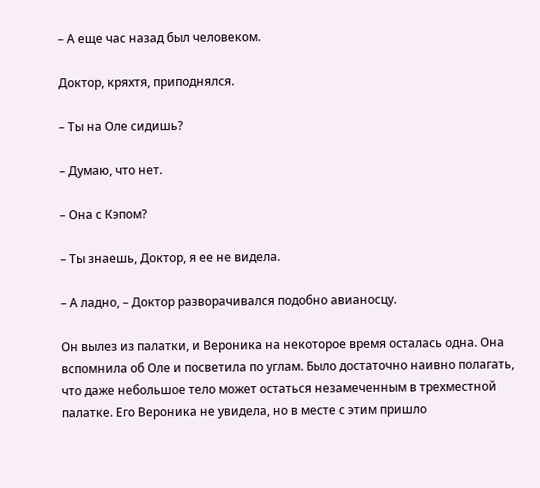– А еще час назад был человеком.

Доктор, кряхтя, приподнялся.

– Ты на Оле сидишь?

– Думаю, что нет.

– Она с Кэпом?

– Ты знаешь, Доктор, я ее не видела.

– А ладно, – Доктор разворачивался подобно авианосцу.

Он вылез из палатки, и Вероника на некоторое время осталась одна. Она вспомнила об Оле и посветила по углам. Было достаточно наивно полагать, что даже небольшое тело может остаться незамеченным в трехместной палатке. Его Вероника не увидела, но в месте с этим пришло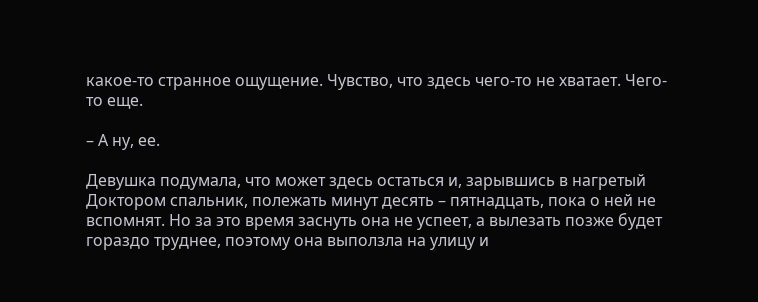какое-то странное ощущение. Чувство, что здесь чего-то не хватает. Чего-то еще.

– А ну, ее.

Девушка подумала, что может здесь остаться и, зарывшись в нагретый Доктором спальник, полежать минут десять – пятнадцать, пока о ней не вспомнят. Но за это время заснуть она не успеет, а вылезать позже будет гораздо труднее, поэтому она выползла на улицу и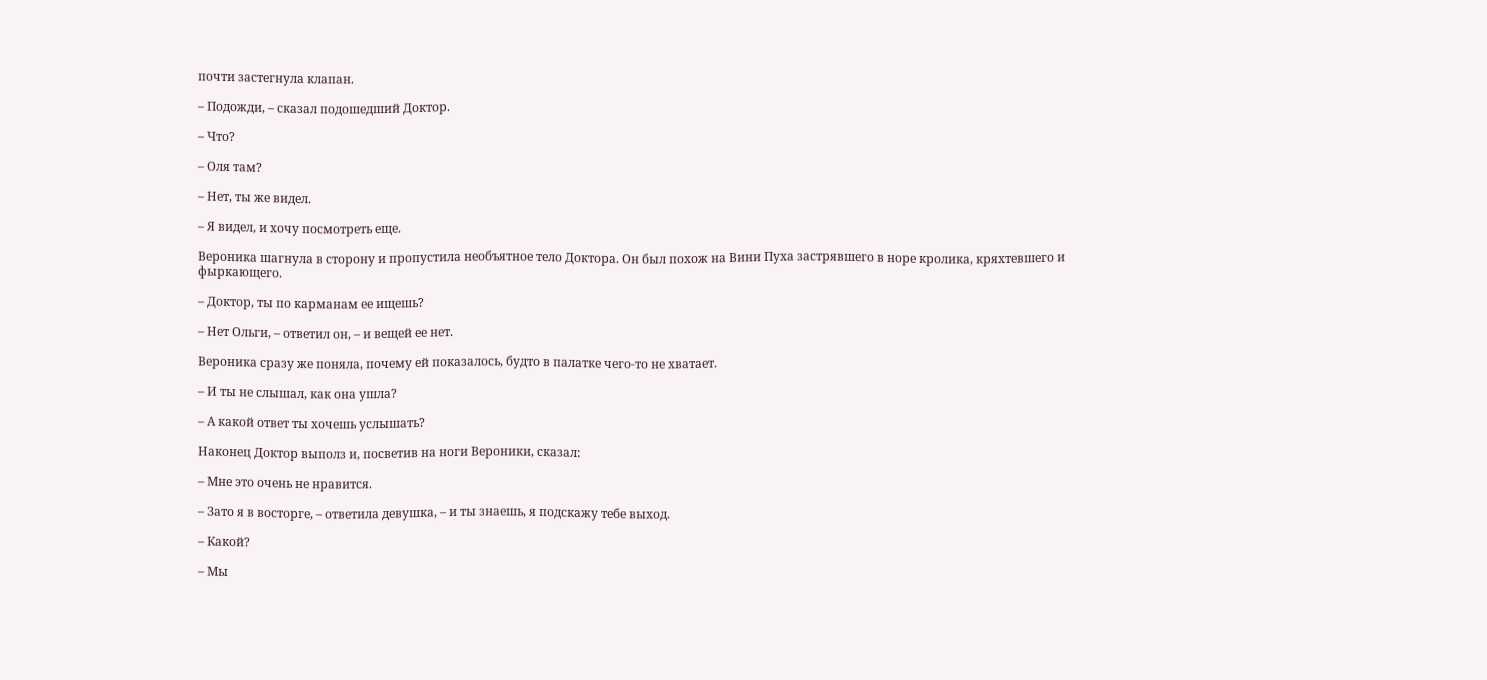почти застегнула клапан.

– Подожди, – сказал подошедший Доктор.

– Что?

– Оля там?

– Нет, ты же видел.

– Я видел, и хочу посмотреть еще.

Вероника шагнула в сторону и пропустила необъятное тело Доктора. Он был похож на Вини Пуха застрявшего в норе кролика, кряхтевшего и фыркающего.

– Доктор, ты по карманам ее ищешь?

– Нет Ольги, – ответил он, – и вещей ее нет.

Вероника сразу же поняла, почему ей показалось, будто в палатке чего-то не хватает.

– И ты не слышал, как она ушла?

– А какой ответ ты хочешь услышать?

Наконец Доктор выполз и, посветив на ноги Вероники, сказал:

– Мне это очень не нравится.

– Зато я в восторге, – ответила девушка, – и ты знаешь, я подскажу тебе выход.

– Какой?

– Мы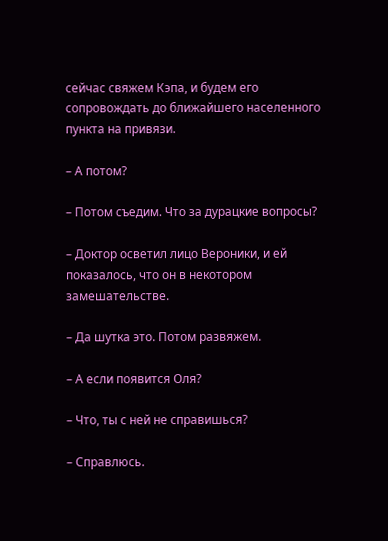сейчас свяжем Кэпа, и будем его сопровождать до ближайшего населенного пункта на привязи.

– А потом?

– Потом съедим. Что за дурацкие вопросы?

– Доктор осветил лицо Вероники, и ей показалось, что он в некотором замешательстве.

– Да шутка это. Потом развяжем.

– А если появится Оля?

– Что, ты с ней не справишься?

– Справлюсь.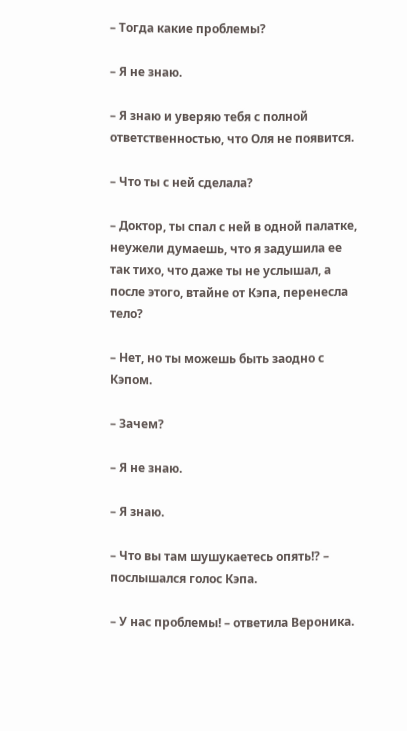– Тогда какие проблемы?

– Я не знаю.

– Я знаю и уверяю тебя с полной ответственностью, что Оля не появится.

– Что ты с ней сделала?

– Доктор, ты спал с ней в одной палатке, неужели думаешь, что я задушила ее так тихо, что даже ты не услышал, а после этого, втайне от Кэпа, перенесла тело?

– Нет, но ты можешь быть заодно с Кэпом.

– Зачем?

– Я не знаю.

– Я знаю.

– Что вы там шушукаетесь опять!? – послышался голос Кэпа.

– У нас проблемы! – ответила Вероника.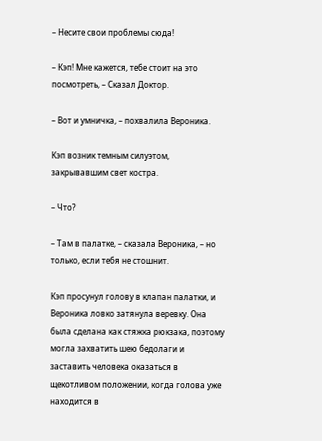– Несите свои проблемы сюда!

– Кэп! Мне кажется, тебе стоит на это посмотреть, – Сказал Доктор.

– Вот и умничка, – похвалила Вероника.

Кэп возник темным силуэтом, закрывавшим свет костра.

– Что?

– Там в палатке, – сказала Вероника, – но только, если тебя не стошнит.

Кэп просунул голову в клапан палатки, и Вероника ловко затянула веревку. Она была сделана как стяжка рюкзака, поэтому могла захватить шею бедолаги и заставить человека оказаться в щекотливом положении, когда голова уже находится в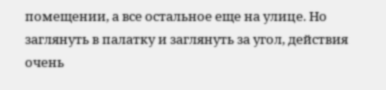помещении, а все остальное еще на улице. Но заглянуть в палатку и заглянуть за угол, действия очень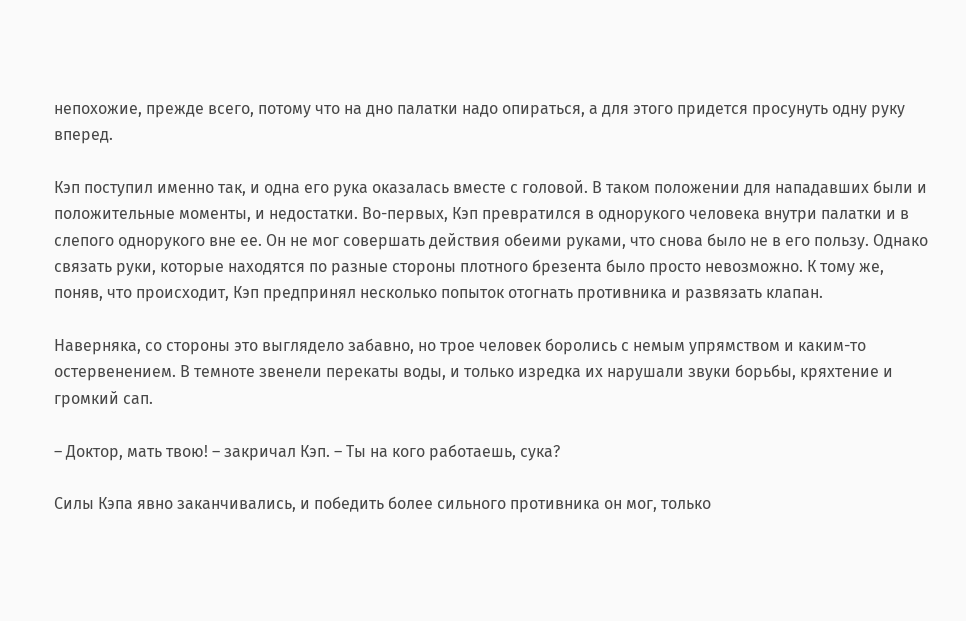непохожие, прежде всего, потому что на дно палатки надо опираться, а для этого придется просунуть одну руку вперед.

Кэп поступил именно так, и одна его рука оказалась вместе с головой. В таком положении для нападавших были и положительные моменты, и недостатки. Во-первых, Кэп превратился в однорукого человека внутри палатки и в слепого однорукого вне ее. Он не мог совершать действия обеими руками, что снова было не в его пользу. Однако связать руки, которые находятся по разные стороны плотного брезента было просто невозможно. К тому же, поняв, что происходит, Кэп предпринял несколько попыток отогнать противника и развязать клапан.

Наверняка, со стороны это выглядело забавно, но трое человек боролись с немым упрямством и каким-то остервенением. В темноте звенели перекаты воды, и только изредка их нарушали звуки борьбы, кряхтение и громкий сап.

– Доктор, мать твою! – закричал Кэп. – Ты на кого работаешь, сука?

Силы Кэпа явно заканчивались, и победить более сильного противника он мог, только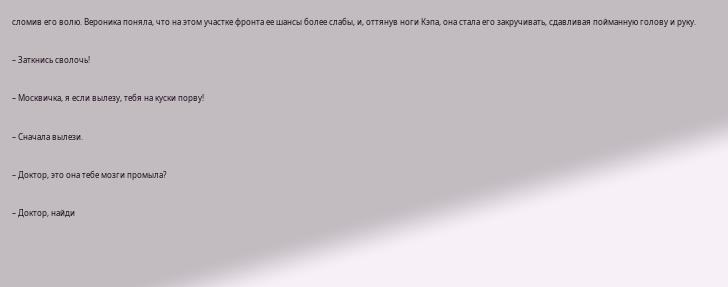сломив его волю. Вероника поняла, что на этом участке фронта ее шансы более слабы, и, оттянув ноги Кэпа, она стала его закручивать, сдавливая пойманную голову и руку.

– Заткнись сволочь!

– Москвичка, я если вылезу, тебя на куски порву!

– Сначала вылези.

– Доктор, это она тебе мозги промыла?

– Доктор, найди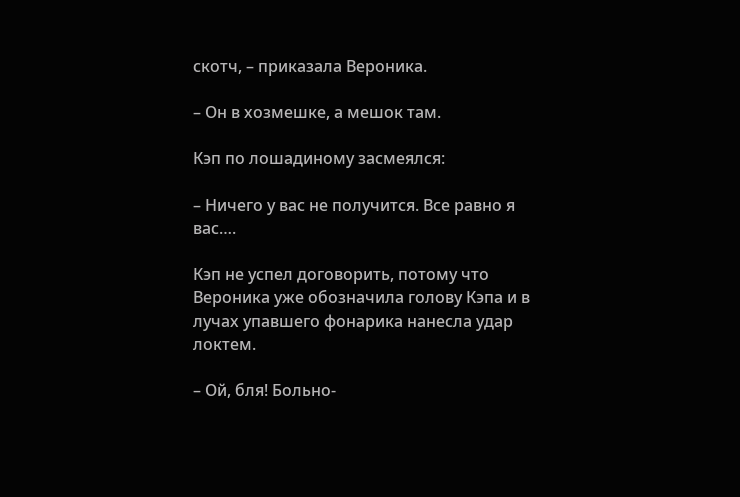скотч, – приказала Вероника.

– Он в хозмешке, а мешок там.

Кэп по лошадиному засмеялся:

– Ничего у вас не получится. Все равно я вас….

Кэп не успел договорить, потому что Вероника уже обозначила голову Кэпа и в лучах упавшего фонарика нанесла удар локтем.

– Ой, бля! Больно-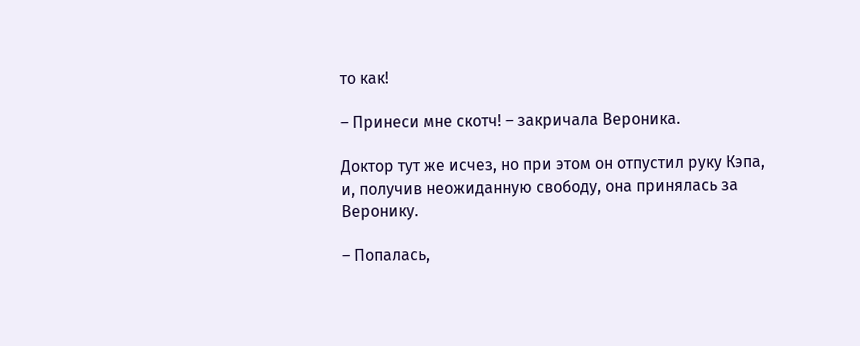то как!

– Принеси мне скотч! – закричала Вероника.

Доктор тут же исчез, но при этом он отпустил руку Кэпа, и, получив неожиданную свободу, она принялась за Веронику.

– Попалась,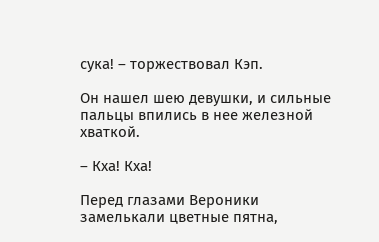сука! – торжествовал Кэп.

Он нашел шею девушки, и сильные пальцы впились в нее железной хваткой.

– Кха! Кха!

Перед глазами Вероники замелькали цветные пятна,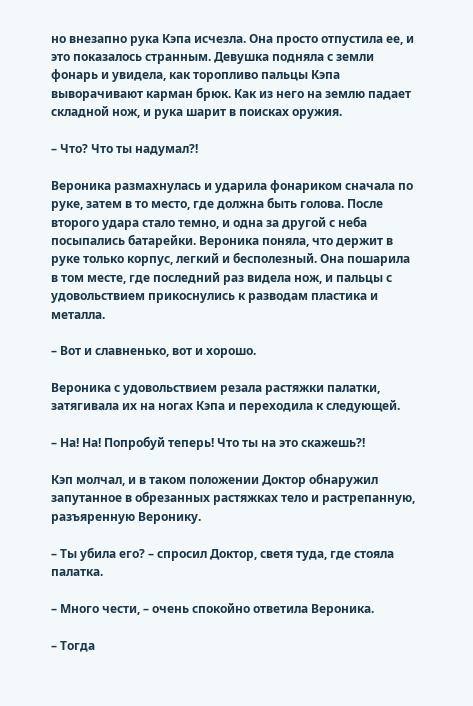но внезапно рука Кэпа исчезла. Она просто отпустила ее, и это показалось странным. Девушка подняла с земли фонарь и увидела, как торопливо пальцы Кэпа выворачивают карман брюк. Как из него на землю падает складной нож, и рука шарит в поисках оружия.

– Что? Что ты надумал?!

Вероника размахнулась и ударила фонариком сначала по руке, затем в то место, где должна быть голова. После второго удара стало темно, и одна за другой с неба посыпались батарейки. Вероника поняла, что держит в руке только корпус, легкий и бесполезный. Она пошарила в том месте, где последний раз видела нож, и пальцы с удовольствием прикоснулись к разводам пластика и металла.

– Вот и славненько, вот и хорошо.

Вероника с удовольствием резала растяжки палатки, затягивала их на ногах Кэпа и переходила к следующей.

– На! На! Попробуй теперь! Что ты на это скажешь?!

Кэп молчал, и в таком положении Доктор обнаружил запутанное в обрезанных растяжках тело и растрепанную, разъяренную Веронику.

– Ты убила его? – спросил Доктор, светя туда, где стояла палатка.

– Много чести, – очень спокойно ответила Вероника.

– Тогда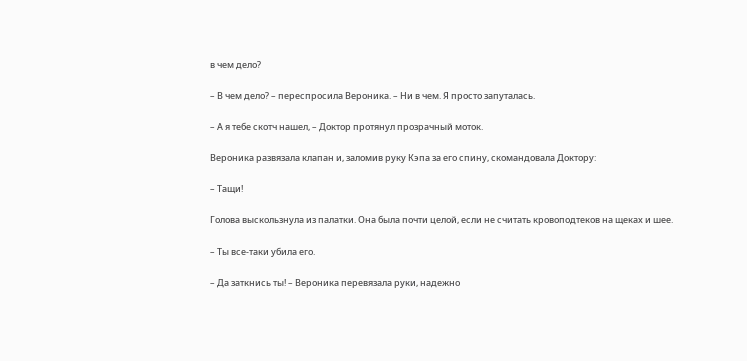в чем дело?

– В чем дело? – переспросила Вероника. – Ни в чем. Я просто запуталась.

– А я тебе скотч нашел, – Доктор протянул прозрачный моток.

Вероника развязала клапан и, заломив руку Кэпа за его спину, скомандовала Доктору:

– Тащи!

Голова выскользнула из палатки. Она была почти целой, если не считать кровоподтеков на щеках и шее.

– Ты все-таки убила его.

– Да заткнись ты! – Вероника перевязала руки, надежно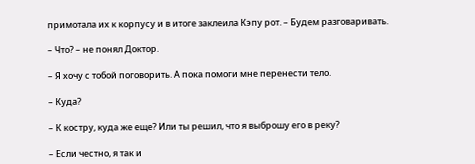примотала их к корпусу и в итоге заклеила Кэпу рот. – Будем разговаривать.

– Что? – не понял Доктор.

– Я хочу с тобой поговорить. А пока помоги мне перенести тело.

– Куда?

– К костру, куда же еще? Или ты решил, что я выброшу его в реку?

– Если честно, я так и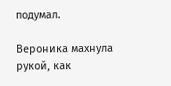подумал.

Вероника махнула рукой, как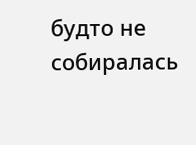будто не собиралась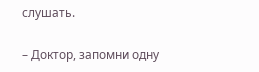слушать.

– Доктор, запомни одну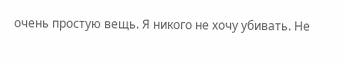очень простую вещь. Я никого не хочу убивать. Не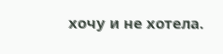хочу и не хотела.